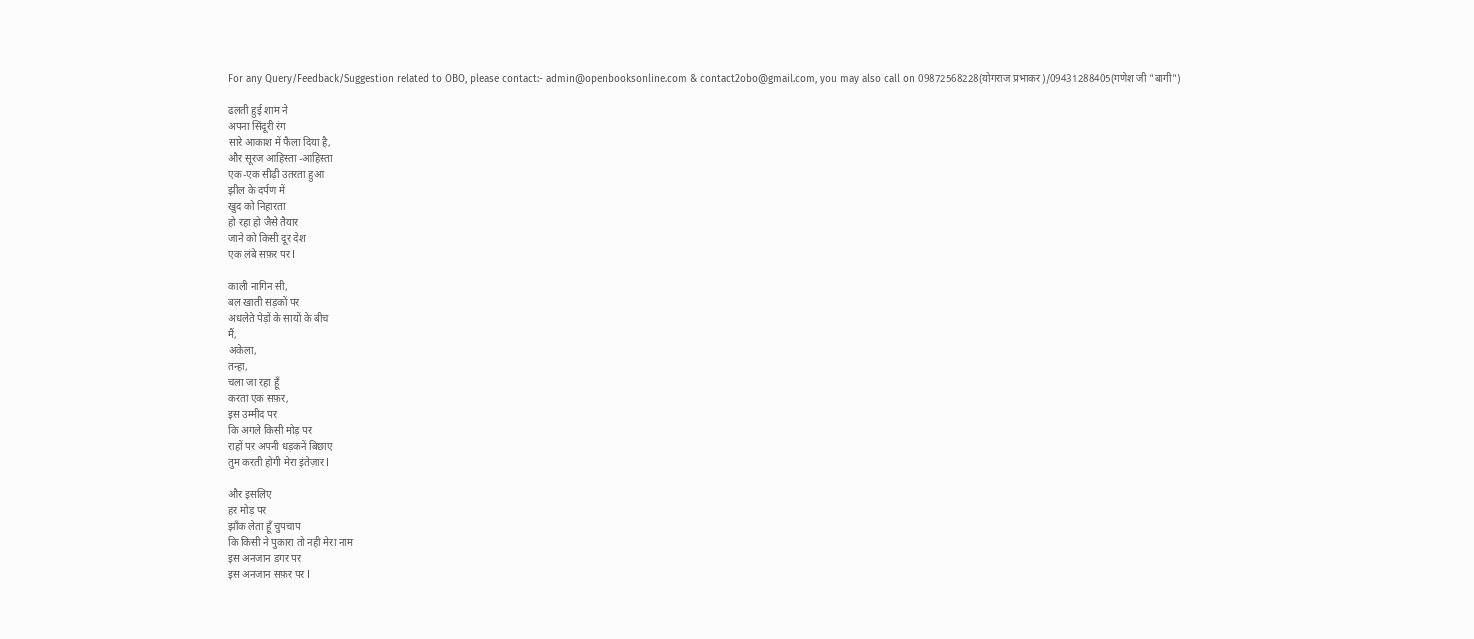For any Query/Feedback/Suggestion related to OBO, please contact:- admin@openbooksonline.com & contact2obo@gmail.com, you may also call on 09872568228(योगराज प्रभाकर)/09431288405(गणेश जी "बागी")

ढलती हुई शाम ने
अपना सिंदूरी रंग
सारे आकाश में फैला दिया है,
और सूरज आहिस्ता -आहिस्ता
एक-एक सीढ़ी उतरता हुआ
झील के दर्पण में
खुद को निहारता
हो रहा हो जैसे तैयार
जाने को किसी दूर देश
एक लंबे सफ़र पर I

काली नागिन सी,
बल खाती सड़कों पर
अधलेते पेड़ों के सायों के बीच
मैं,
अकेला,
तन्हा,
चला जा रहा हूँ
करता एक सफ़र,
इस उम्मीद पर
कि अगले किसी मोड़ पर
राहों पर अपनी धड़कनें बिछाए
तुम करती होगी मेरा इंतेज़ार I

और इसलिए
हर मोड़ पर
झाँक लेता हूँ चुपचाप
कि किसी ने पुकारा तो नही मेरा नाम
इस अनजान डगर पर
इस अनजान सफ़र पर I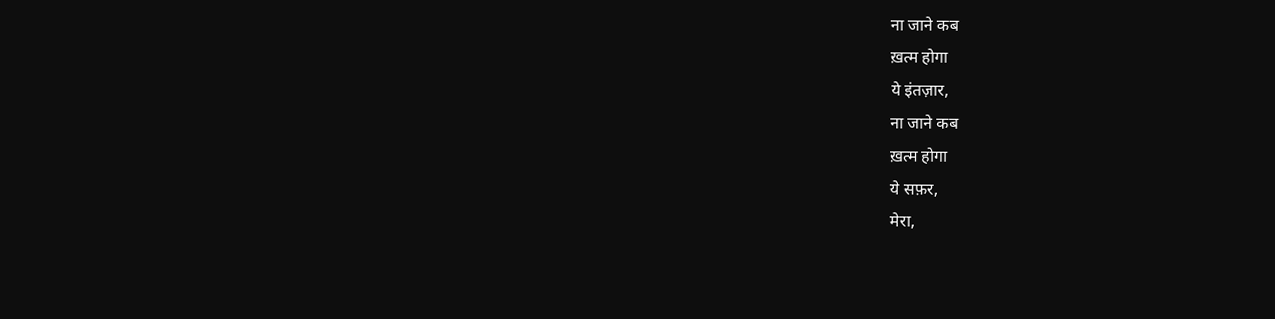ना जाने कब
ख़त्म होगा
ये इंतज़ार,
ना जाने कब
ख़त्म होगा
ये सफ़र,
मेरा,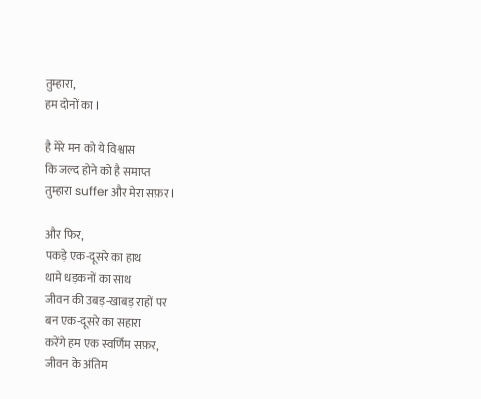तुम्हारा,
हम दोनों का I

है मेरे मन को ये विश्वास
कि जल्द होने को है समाप्त
तुम्हारा suffer और मेरा सफ़र I

और फिर,
पकड़े एक-दूसरे का हाथ
थामे धड़कनों का साथ
जीवन की उबड़-खाबड़ राहों पर
बन एक-दूसरे का सहारा
करेंगे हम एक स्वर्णिम सफ़र,
जीवन के अंतिम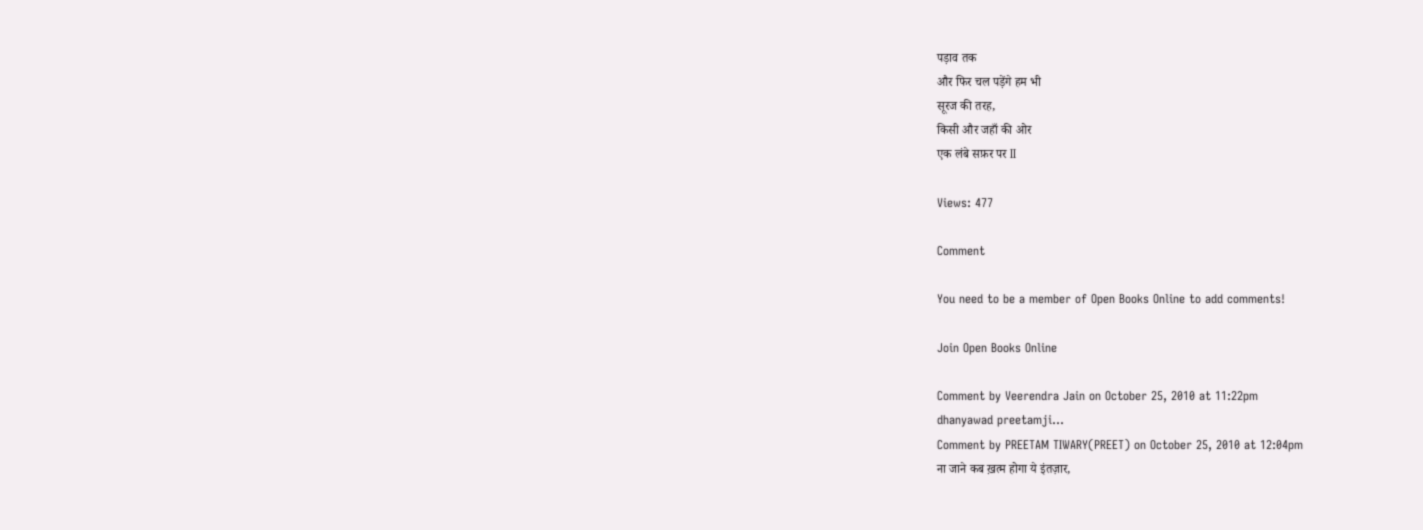पड़ाव तक
और फिर चल पड़ेंगे हम भी
सूरज की तरह,
किसी और जहाँ की ओर
एक लंबे सफ़र पर II

Views: 477

Comment

You need to be a member of Open Books Online to add comments!

Join Open Books Online

Comment by Veerendra Jain on October 25, 2010 at 11:22pm
dhanyawad preetamji...
Comment by PREETAM TIWARY(PREET) on October 25, 2010 at 12:04pm
ना जाने कब ख़त्म होगा ये इंतज़ार,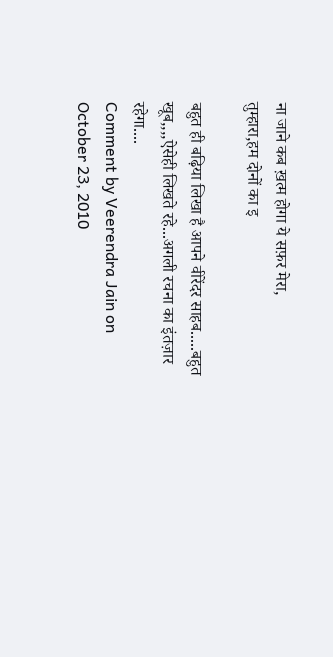ना जाने कब ख़त्म होगा ये सफ़र मेरा,
तुम्हारा,हम दोनों का इ

बहुत ही बढ़िया लिखा है आपने वीरेंदर साहब.....बहुत खूब,,,,ऐसेही लिखते रहे...अगली रचना का इंतज़ार रहेगा....
Comment by Veerendra Jain on October 23, 2010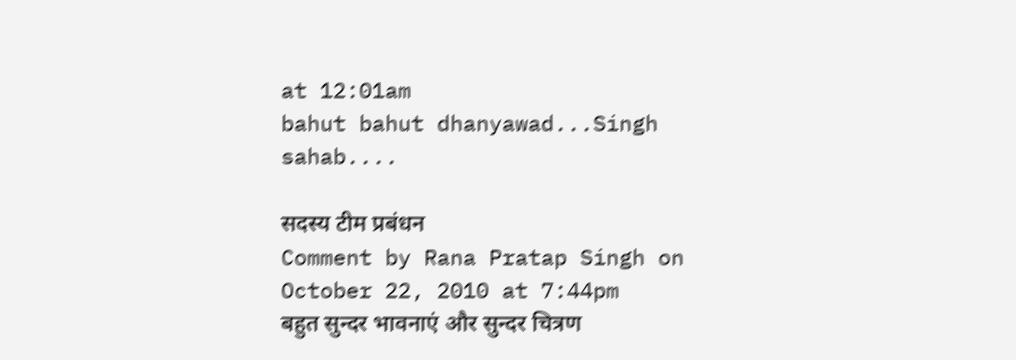at 12:01am
bahut bahut dhanyawad...Singh sahab....

सदस्य टीम प्रबंधन
Comment by Rana Pratap Singh on October 22, 2010 at 7:44pm
बहुत सुन्दर भावनाएं और सुन्दर चित्रण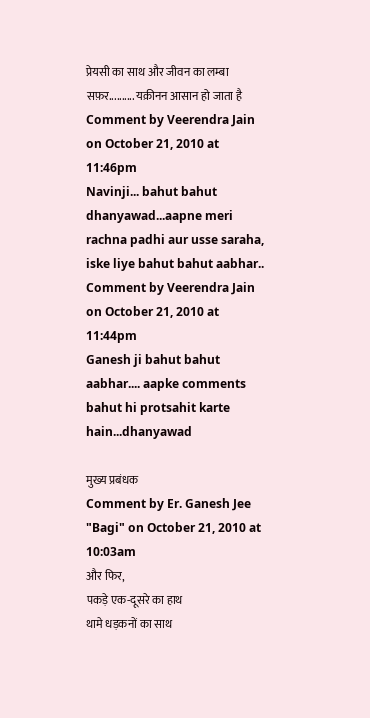प्रेयसी का साथ और जीवन का लम्बा सफ़र.......... यक़ीनन आसान हो जाता है
Comment by Veerendra Jain on October 21, 2010 at 11:46pm
Navinji... bahut bahut dhanyawad...aapne meri rachna padhi aur usse saraha, iske liye bahut bahut aabhar..
Comment by Veerendra Jain on October 21, 2010 at 11:44pm
Ganesh ji bahut bahut aabhar.... aapke comments bahut hi protsahit karte hain...dhanyawad

मुख्य प्रबंधक
Comment by Er. Ganesh Jee "Bagi" on October 21, 2010 at 10:03am
और फिर,
पकड़े एक-दूसरे का हाथ
थामे धड़कनों का साथ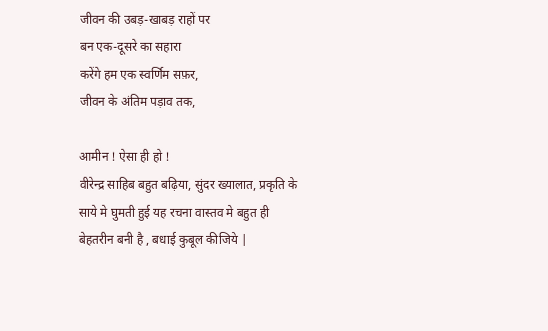जीवन की उबड़-खाबड़ राहों पर
बन एक-दूसरे का सहारा
करेंगे हम एक स्वर्णिम सफ़र,
जीवन के अंतिम पड़ाव तक,

आमीन ! ऐसा ही हो !
वीरेन्द्र साहिब बहुत बढ़िया, सुंदर ख्यालात, प्रकृति के साये मे घुमती हुई यह रचना वास्तव मे बहुत ही बेहतरीन बनी है , बधाई कुबूल कीजिये |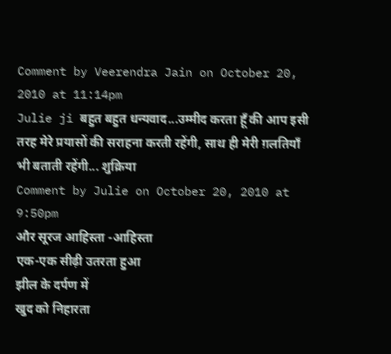Comment by Veerendra Jain on October 20, 2010 at 11:14pm
Julie ji बहुत बहुत धन्यवाद...उम्मीद करता हूँ की आप इसी तरह मेरे प्रयासों की सराहना करती रहेंगी, साथ ही मेरी ग़लतियाँ भी बताती रहेंगी... शुक्रिया
Comment by Julie on October 20, 2010 at 9:50pm
और सूरज आहिस्ता -आहिस्ता
एक-एक सीढ़ी उतरता हुआ
झील के दर्पण में
खुद को निहारता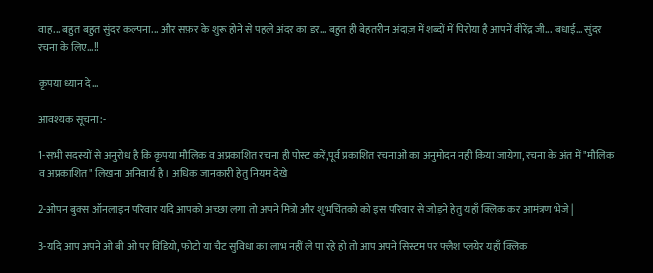वाह... बहुत बहुत सुंदर कल्पना... और सफ़र के शुरू होने से पहले अंदर का डर... बहुत ही बेहतरीन अंदाज़ में शब्दों में पिरोया है आपनें वीरेंद्र जी... बधाई... सुंदर रचना के लिए...!!

कृपया ध्यान दे...

आवश्यक सूचना:-

1-सभी सदस्यों से अनुरोध है कि कृपया मौलिक व अप्रकाशित रचना ही पोस्ट करें,पूर्व प्रकाशित रचनाओं का अनुमोदन नही किया जायेगा, रचना के अंत में "मौलिक व अप्रकाशित" लिखना अनिवार्य है । अधिक जानकारी हेतु नियम देखे

2-ओपन बुक्स ऑनलाइन परिवार यदि आपको अच्छा लगा तो अपने मित्रो और शुभचिंतको को इस परिवार से जोड़ने हेतु यहाँ क्लिक कर आमंत्रण भेजे |

3-यदि आप अपने ओ बी ओ पर विडियो, फोटो या चैट सुविधा का लाभ नहीं ले पा रहे हो तो आप अपने सिस्टम पर फ्लैश प्लयेर यहाँ क्लिक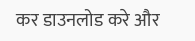कर डाउनलोड करे और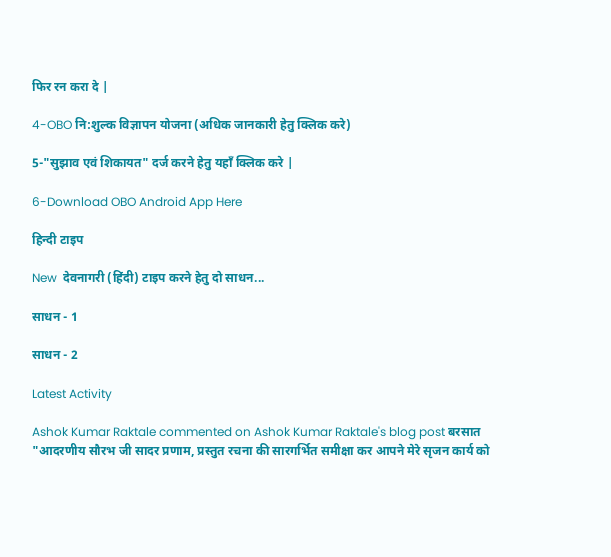फिर रन करा दे |

4-OBO नि:शुल्क विज्ञापन योजना (अधिक जानकारी हेतु क्लिक करे)

5-"सुझाव एवं शिकायत" दर्ज करने हेतु यहाँ क्लिक करे |

6-Download OBO Android App Here

हिन्दी टाइप

New  देवनागरी (हिंदी) टाइप करने हेतु दो साधन...

साधन - 1

साधन - 2

Latest Activity

Ashok Kumar Raktale commented on Ashok Kumar Raktale's blog post बरसात
"आदरणीय सौरभ जी सादर प्रणाम, प्रस्तुत रचना की सारगर्भित समीक्षा कर आपने मेरे सृजन कार्य को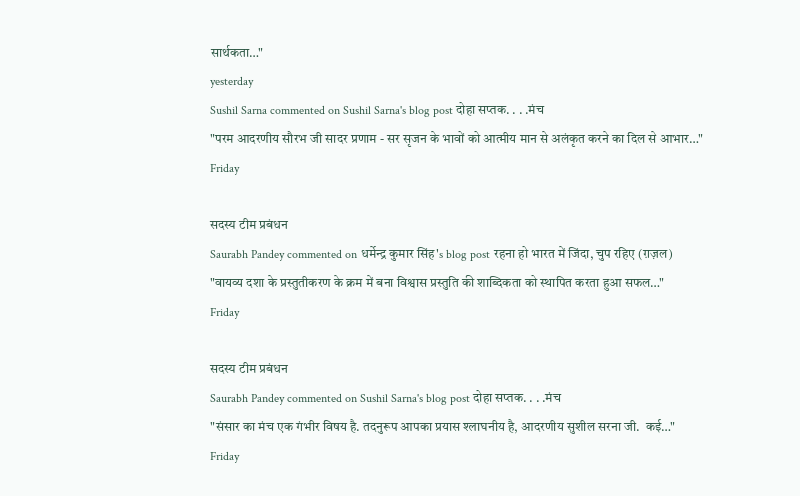सार्थकता…"
yesterday
Sushil Sarna commented on Sushil Sarna's blog post दोहा सप्तक. . . .मंच
"परम आदरणीय सौरभ जी सादर प्रणाम - सर सृजन के भावों को आत्मीय मान से अलंकृत करने का दिल से आभार…"
Friday

सदस्य टीम प्रबंधन
Saurabh Pandey commented on धर्मेन्द्र कुमार सिंह's blog post रहना हो भारत में जिंदा, चुप रहिए (ग़ज़ल)
"वायव्य दशा के प्रस्तुतीकरण के क्रम में बना विश्वास प्रस्तुति की शाब्दिकता को स्थापित करता हुआ सफल…"
Friday

सदस्य टीम प्रबंधन
Saurabh Pandey commented on Sushil Sarna's blog post दोहा सप्तक. . . .मंच
"संसार का मंच एक गंभीर विषय है. तदनुरूप आपका प्रयास श्लाघनीय है, आदरणीय सुशील सरना जी.  कई…"
Friday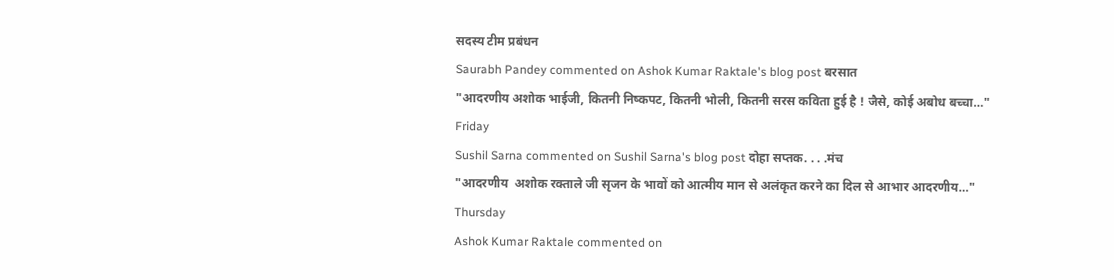सदस्य टीम प्रबंधन
Saurabh Pandey commented on Ashok Kumar Raktale's blog post बरसात
"आदरणीय अशोक भाईजी, कितनी निष्कपट, कितनी भोली, कितनी सरस कविता हुई है ! जैसे, कोई अबोध बच्चा…"
Friday
Sushil Sarna commented on Sushil Sarna's blog post दोहा सप्तक. . . .मंच
"आदरणीय  अशोक रक्ताले जी सृजन के भावों को आत्मीय मान से अलंकृत करने का दिल से आभार आदरणीय…"
Thursday
Ashok Kumar Raktale commented on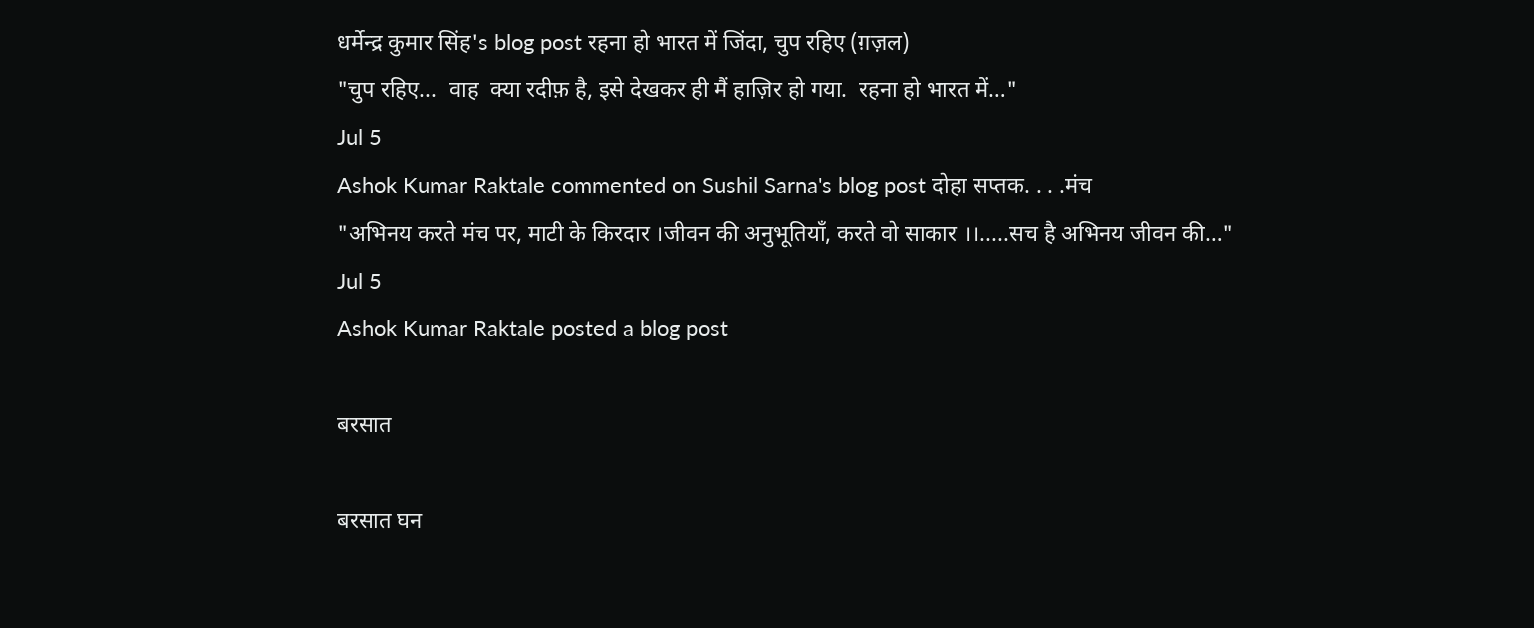धर्मेन्द्र कुमार सिंह's blog post रहना हो भारत में जिंदा, चुप रहिए (ग़ज़ल)
"चुप रहिए...  वाह  क्या रदीफ़ है, इसे देखकर ही मैं हाज़िर हो गया.  रहना हो भारत में…"
Jul 5
Ashok Kumar Raktale commented on Sushil Sarna's blog post दोहा सप्तक. . . .मंच
"अभिनय करते मंच पर, माटी के किरदार ।जीवन की अनुभूतियाँ, करते वो साकार ।।.....सच है अभिनय जीवन की…"
Jul 5
Ashok Kumar Raktale posted a blog post

बरसात

बरसात घन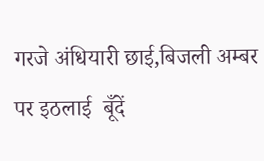गरजे अंधियारी छाई,बिजली अम्बर पर इठलाई  बूँदें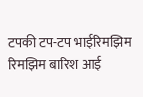टपकी टप-टप भाईरिमझिम रिमझिम बारिश आई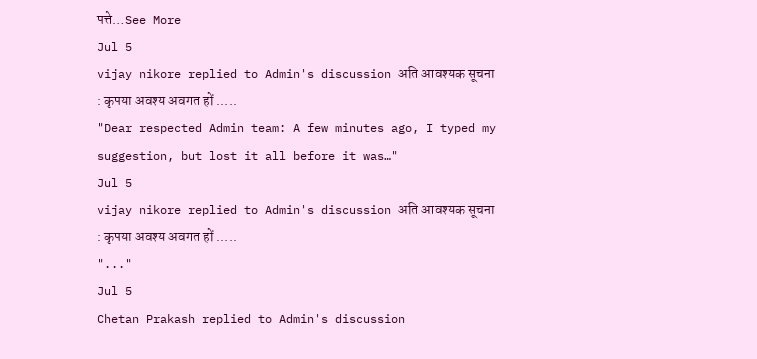पत्ते…See More
Jul 5
vijay nikore replied to Admin's discussion अति आवश्यक सूचना : कृपया अवश्य अवगत हों .....
"Dear respected Admin team: A few minutes ago, I typed my suggestion, but lost it all before it was…"
Jul 5
vijay nikore replied to Admin's discussion अति आवश्यक सूचना : कृपया अवश्य अवगत हों .....
"..."
Jul 5
Chetan Prakash replied to Admin's discussion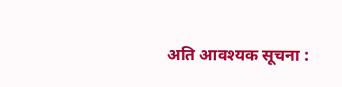अति आवश्यक सूचना :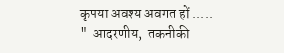कृपया अवश्य अवगत हों .....
"  आदरणीय,  तकनीकी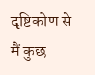दृष्टिकोण से मैं कुछ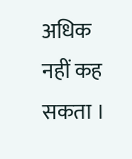अधिक नहीं कह सकता ।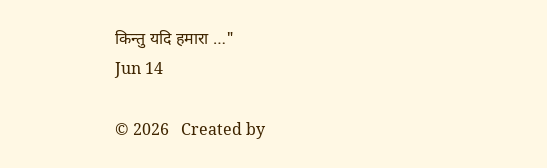किन्तु यदि हमारा …"
Jun 14

© 2026   Created by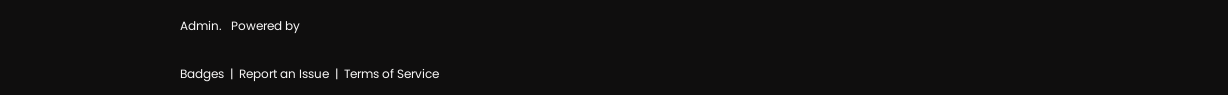Admin.   Powered by

Badges  |  Report an Issue  |  Terms of Service